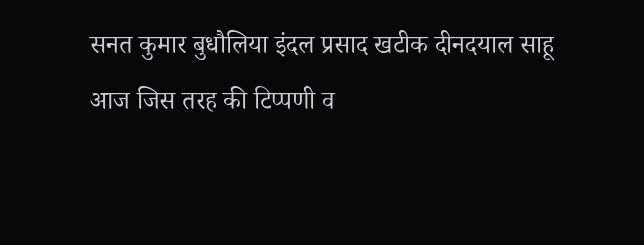सनत कुमार बुधौलिया इंदल प्रसाद खटीक दीनदयाल साहू
आज जिस तरह की टिप्पणी व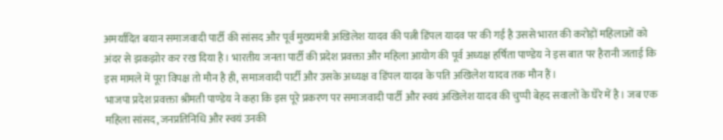अमर्यादित बयान समाजवादी पार्टी की सांसद और पूर्व मुख्यमंत्री अखिलेश यादव की पत्नी डिंपल यादव पर की गई है उससे भारत की करोड़ों महिलाओं को अंदर से झकझोर कर रख दिया है। भारतीय जनता पार्टी की प्रदेश प्रवक्ता और महिला आयोग की पूर्व अध्यक्ष हर्षिता पाण्डेय ने इस बात पर हैरानी जताई कि इस मामले में पूरा विपक्ष तो मौन है ही, समाजवादी पार्टी और उसके अध्यक्ष व डिंपल यादव के पति अखिलेश यादव तक मौन हैं।
भाजपा प्रदेश प्रवक्ता श्रीमती पाण्डेय ने कहा कि इस पूरे प्रकरण पर समाजवादी पार्टी और स्वयं अखिलेश यादव की चुप्पी बेहद सवालों के घेरे में है। जब एक महिला सांसद, जनप्रतिनिधि और स्वयं उनकी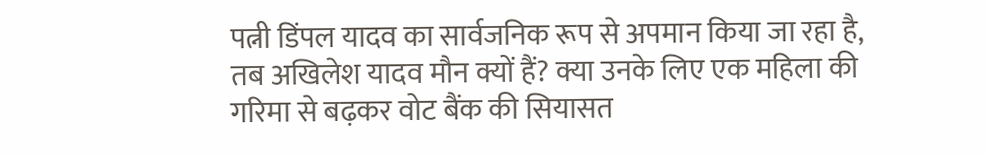पत्नी डिंपल यादव का सार्वजनिक रूप से अपमान किया जा रहा है, तब अखिलेश यादव मौन क्यों हैं? क्या उनके लिए एक महिला की गरिमा से बढ़कर वोट बैंक की सियासत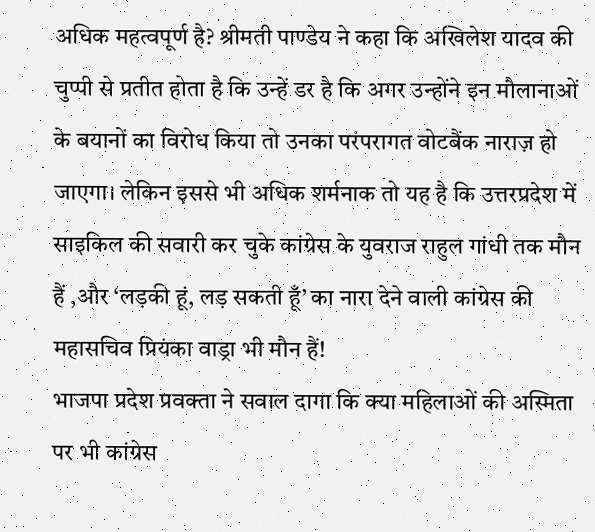अधिक महत्वपूर्ण है? श्रीमती पाण्डेय ने कहा कि अखिलेश यादव की चुप्पी से प्रतीत होता है कि उन्हें डर है कि अगर उन्होंने इन मौलानाओं के बयानों का विरोध किया तो उनका परंपरागत वोटबैंक नाराज़ हो जाएगा। लेकिन इससे भी अधिक शर्मनाक तो यह है कि उत्तरप्रदेश में साइकिल की सवारी कर चुके कांग्रेस के युवराज राहुल गांधी तक मौन हैं ,और ‘लड़की हूं, लड़ सकती हूँ’ का नारा देने वाली कांग्रेस की महासचिव प्रियंका वाड्रा भी मौन हैं!
भाजपा प्रदेश प्रवक्ता ने सवाल दागा कि क्या महिलाओं की अस्मिता पर भी कांग्रेस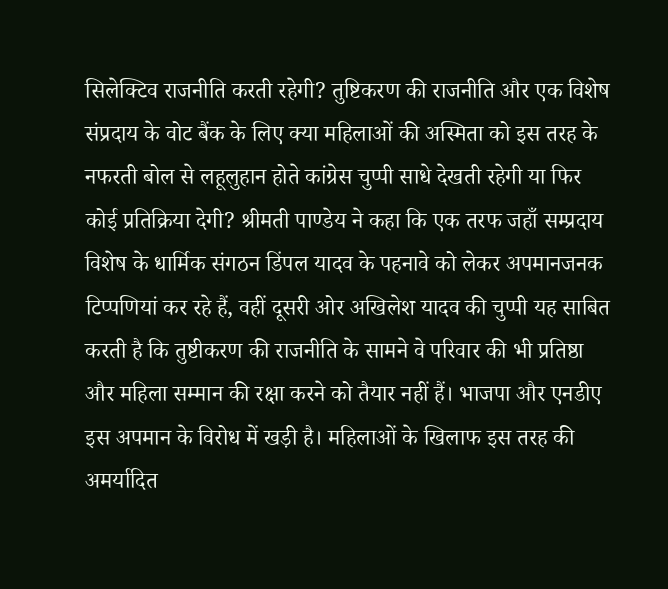सिलेक्टिव राजनीति करती रहेगी? तुष्टिकरण की राजनीति और एक विशेष संप्रदाय के वोट बैंक के लिए क्या महिलाओं की अस्मिता को इस तरह के नफरती बोल से लहूलुहान होते कांग्रेस चुप्पी साधे देखती रहेगी या फिर कोई प्रतिक्रिया देगी? श्रीमती पाण्डेय ने कहा कि एक तरफ जहाँ सम्प्रदाय विशेष के धार्मिक संगठन डिंपल यादव के पहनावे को लेकर अपमानजनक टिप्पणियां कर रहे हैं, वहीं दूसरी ओर अखिलेश यादव की चुप्पी यह साबित करती है कि तुष्टीकरण की राजनीति के सामने वे परिवार की भी प्रतिष्ठा और महिला सम्मान की रक्षा करने को तैयार नहीं हैं। भाजपा और एनडीए इस अपमान के विरोध में खड़ी है। महिलाओं के खिलाफ इस तरह की अमर्यादित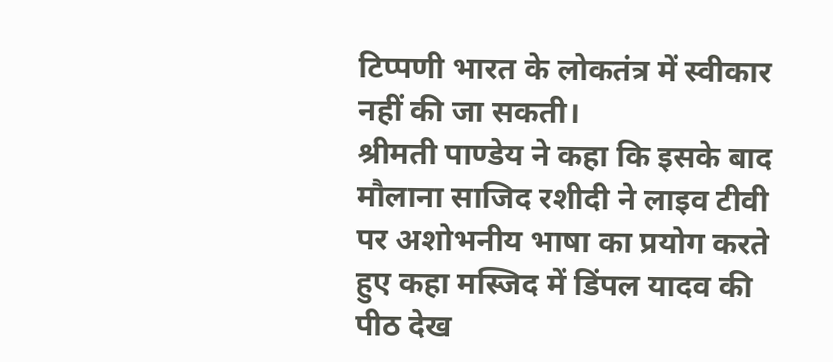टिप्पणी भारत के लोकतंत्र में स्वीकार नहीं की जा सकती।
श्रीमती पाण्डेय ने कहा कि इसके बाद मौलाना साजिद रशीदी ने लाइव टीवी पर अशोभनीय भाषा का प्रयोग करते हुए कहा मस्जिद में डिंपल यादव की पीठ देख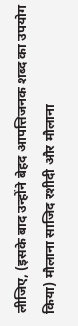लीजिए, (इसके बाद उन्होंने बेहद आपत्तिजनक शब्द का उपयोग किया) मौलाना साजिद रशीदी और मौलाना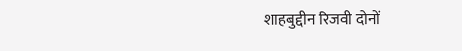शाहबुद्दीन रिजवी दोनों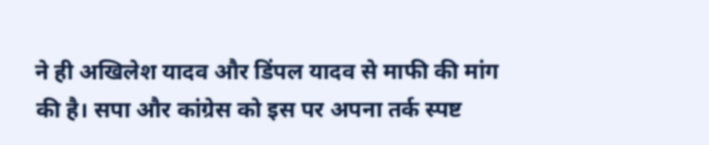ने ही अखिलेश यादव और डिंपल यादव से माफी की मांग की है। सपा और कांग्रेस को इस पर अपना तर्क स्पष्ट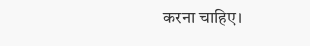करना चाहिए।